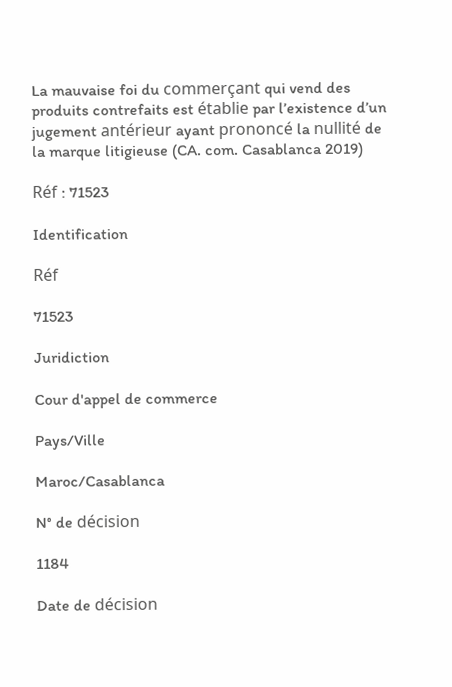La mauvaise foi du commerçant qui vend des produits contrefaits est établie par l’existence d’un jugement antérieur ayant prononcé la nullité de la marque litigieuse (CA. com. Casablanca 2019)

Réf : 71523

Identification

Réf

71523

Juridiction

Cour d'appel de commerce

Pays/Ville

Maroc/Casablanca

N° de décision

1184

Date de décision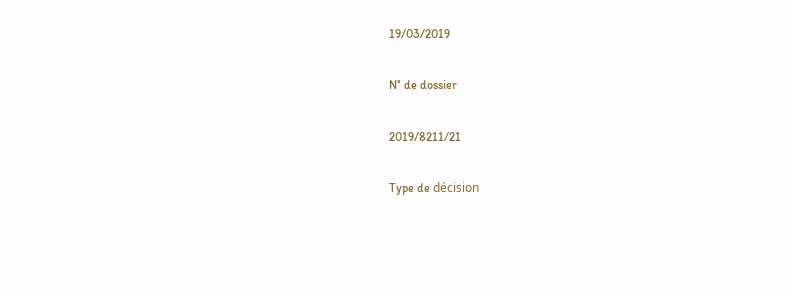19/03/2019

N° de dossier

2019/8211/21

Type de décision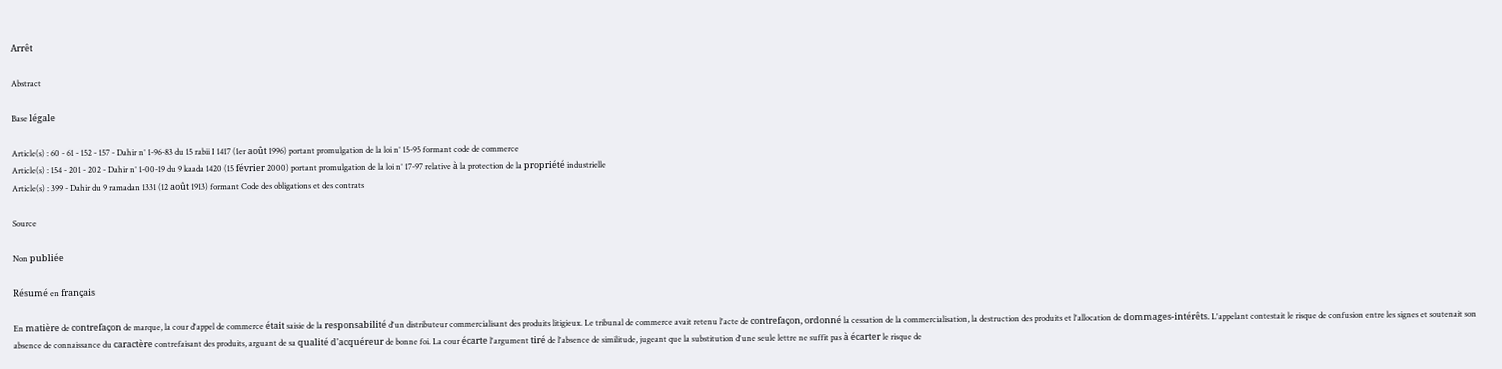Arrêt

Abstract

Base légale

Article(s) : 60 - 61 - 152 - 157 - Dahir n° 1-96-83 du 15 rabii I 1417 (1er août 1996) portant promulgation de la loi n° 15-95 formant code de commerce
Article(s) : 154 - 201 - 202 - Dahir n° 1-00-19 du 9 kaada 1420 (15 février 2000) portant promulgation de la loi n° 17-97 relative à la protection de la propriété industrielle
Article(s) : 399 - Dahir du 9 ramadan 1331 (12 août 1913) formant Code des obligations et des contrats

Source

Non publiée

Résumé en français

En matière de contrefaçon de marque, la cour d'appel de commerce était saisie de la responsabilité d'un distributeur commercialisant des produits litigieux. Le tribunal de commerce avait retenu l'acte de contrefaçon, ordonné la cessation de la commercialisation, la destruction des produits et l'allocation de dommages-intérêts. L'appelant contestait le risque de confusion entre les signes et soutenait son absence de connaissance du caractère contrefaisant des produits, arguant de sa qualité d'acquéreur de bonne foi. La cour écarte l'argument tiré de l'absence de similitude, jugeant que la substitution d'une seule lettre ne suffit pas à écarter le risque de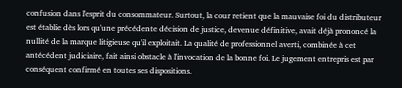confusion dans l'esprit du consommateur. Surtout, la cour retient que la mauvaise foi du distributeur est établie dès lors qu'une précédente décision de justice, devenue définitive, avait déjà prononcé la nullité de la marque litigieuse qu'il exploitait. La qualité de professionnel averti, combinée à cet antécédent judiciaire, fait ainsi obstacle à l'invocation de la bonne foi. Le jugement entrepris est par conséquent confirmé en toutes ses dispositions.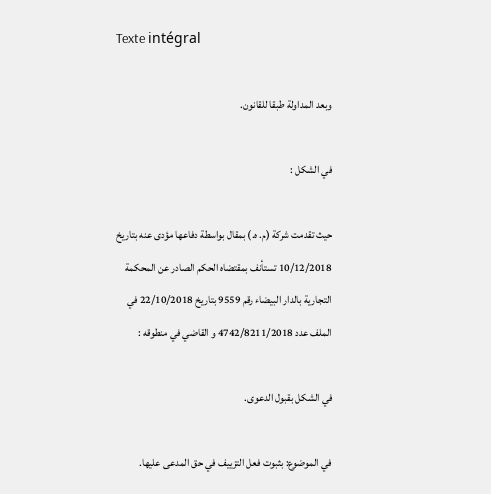Texte intégral

وبعد المداولة طبقا للقانون.

في الشكل :

حيث تقدمت شركة (م. ه.) بمقال بواسطة دفاعها مؤدى عنه بتاريخ 10/12/2018 تستأنف بمقتضاه الحكم الصادر عن المحكمة التجارية بالدار البيضاء رقم 9559 بتاريخ 22/10/2018 في الملف عدد 4742/8211/2018 و القاضي في منطوقه :

في الشكل بقبول الدعوى.

في الموضوع: بثبوت فعل التزييف في حق المدعى عليها.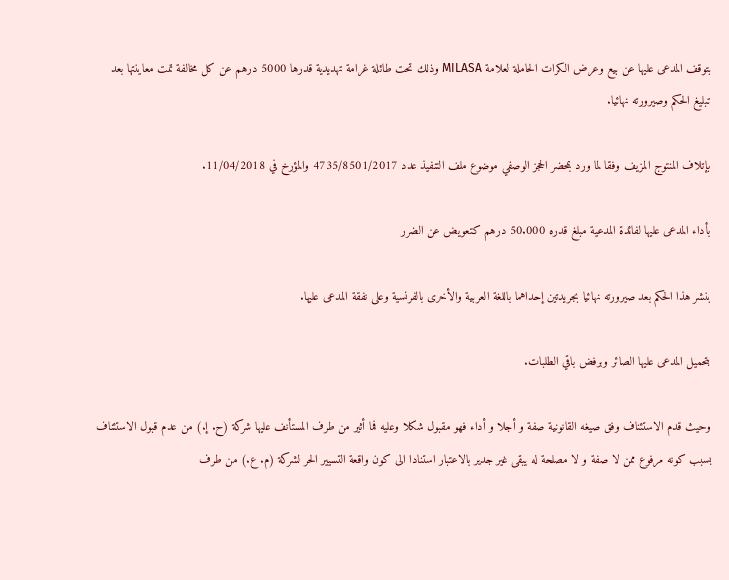بتوقف المدعى عليها عن بيع وعرض الكرات الحاملة لعلامة MILASA وذلك تحت طائلة غرامة تهديدية قدرها 5000 درهم عن كل مخالفة تمت معاينتها بعد تبليغ الحكم وصيرورته نهائيا.

بإتلاف المنتوج المزيف وفقا لما ورد بمحضر الحجز الوصفي موضوع ملف التنفيذ عدد 4735/8501/2017 والمؤرخ في 11/04/2018.

بأداء المدعى عليها لفائدة المدعية مبلغ قدره 50.000 درهم كتعويض عن الضرر

بنشر هذا الحكم بعد صيرورته نهائيا بجريدتين إحداهما باللغة العربية والأخرى بالفرنسية وعلى نفقة المدعى عليها.

بتحميل المدعى عليها الصائر وبرفض باقي الطلبات.

وحيث قدم الاستئناف وفق صيغه القانونية صفة و أجلا و أداء فهو مقبول شكلا وعليه فما أثير من طرف المستأنف عليها شركة (ح. إ.) من عدم قبول الاستئناف بسبب كونه مرفوع ممن لا صفة و لا مصلحة له يبقى غير جدير بالاعتبار استنادا الى كون واقعة التسيير الحر لشركة (م. ع.) من طرف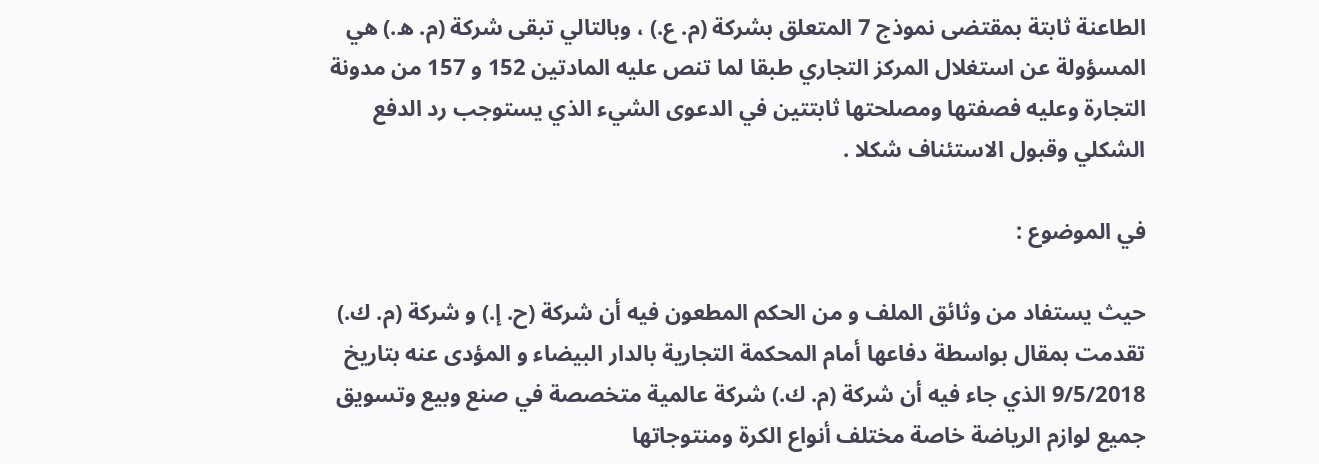الطاعنة ثابتة بمقتضى نموذج 7 المتعلق بشركة (م. ع.) ، وبالتالي تبقى شركة (م. ه.) هي المسؤولة عن استغلال المركز التجاري طبقا لما تنص عليه المادتين 152 و 157 من مدونة التجارة وعليه فصفتها ومصلحتها ثابتتين في الدعوى الشيء الذي يستوجب رد الدفع الشكلي وقبول الاستئناف شكلا .

في الموضوع :

حيث يستفاد من وثائق الملف و من الحكم المطعون فيه أن شركة (ح. إ.) و شركة (م. ك.) تقدمت بمقال بواسطة دفاعها أمام المحكمة التجارية بالدار البيضاء و المؤدى عنه بتاريخ 9/5/2018 الذي جاء فيه أن شركة (م. ك.) شركة عالمية متخصصة في صنع وبيع وتسويق جميع لوازم الرياضة خاصة مختلف أنواع الكرة ومنتوجاتها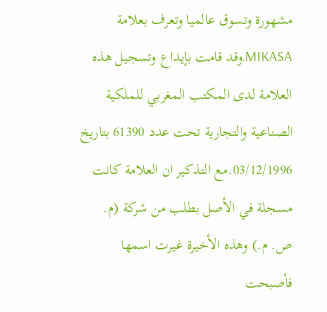مشهورة وتسوق عالميا وتعرف بعلامة MIKASA.وقد قامت بإيداع وتسجيل هذه العلامة لدى المكتب المغربي للملكية الصناعية والتجارية تحت عدد 61390 بتاريخ 03/12/1996.مع التذكير ان العلامة كانت مسجلة في الأصل بطلب من شركة (م. ص. م.) وهذه الأخيرة غيرت اسمها فأصبحت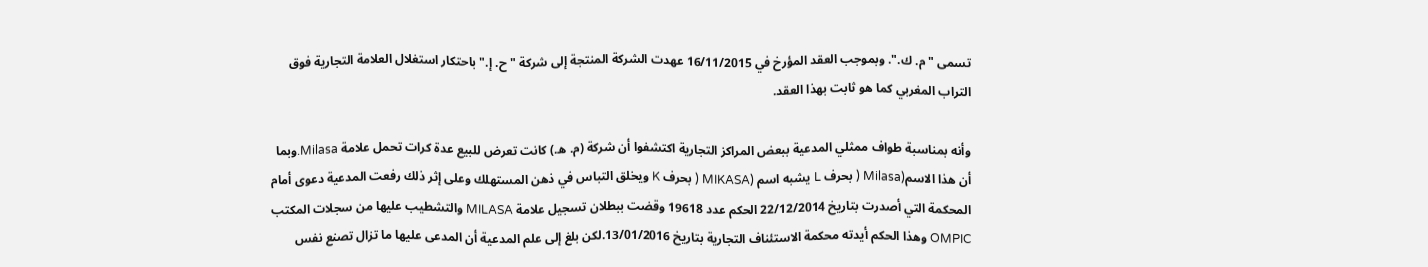تسمى "م. ك.". وبموجب العقد المؤرخ في 16/11/2015 عهدت الشركة المنتجة إلى شركة "ح. إ." باحتكار استغلال العلامة التجارية فوق التراب المغربي كما هو ثابت بهذا العقد.

وأنه بمناسبة طواف ممثلي المدعية ببعض المراكز التجارية اكتشفوا أن شركة (م. ه.) كانت تعرض للبيع عدة كرات تحمل علامة Milasa.وبما أن هذا الاسم(Milasa ( بحرف L يشبه اسم (MIKASA ( بحرف K ويخلق التباس في ذهن المستهلك وعلى إثر ذلك رفعت المدعية دعوى أمام المحكمة التي أصدرت بتاريخ 22/12/2014 الحكم عدد 19618 وقضت ببطلان تسجيل علامة MILASA والتشطيب عليها من سجلات المكتب OMPIC وهذا الحكم أيدته محكمة الاستئناف التجارية بتاريخ 13/01/2016.لكن بلغ إلى علم المدعية أن المدعى عليها ما تزال تصنع نفس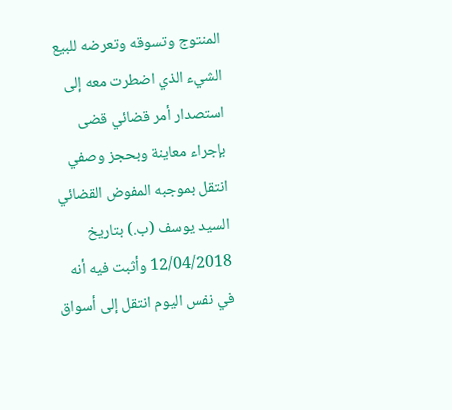المنتوج وتسوقه وتعرضه للبيع الشيء الذي اضطرت معه إلى استصدار أمر قضائي قضى بإجراء معاينة وبحجز وصفي انتقل بموجبه المفوض القضائي السيد يوسف (ب.) بتاريخ 12/04/2018 وأثبت فيه أنه في نفس اليوم انتقل إلى أسواق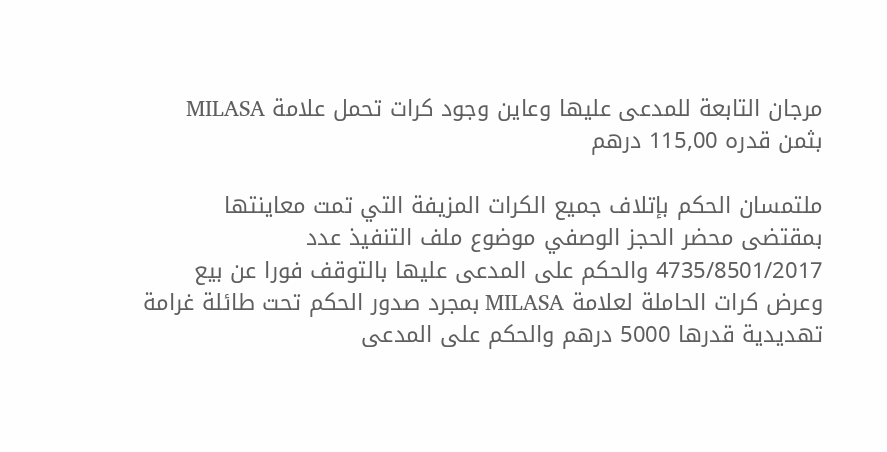مرجان التابعة للمدعى عليها وعاين وجود كرات تحمل علامة MILASA بثمن قدره 115,00 درهم

ملتمسان الحكم بإتلاف جميع الكرات المزيفة التي تمت معاينتها بمقتضى محضر الحجز الوصفي موضوع ملف التنفيذ عدد 4735/8501/2017 والحكم على المدعى عليها بالتوقف فورا عن بيع وعرض كرات الحاملة لعلامة MILASA بمجرد صدور الحكم تحت طائلة غرامة تهديدية قدرها 5000 درهم والحكم على المدعى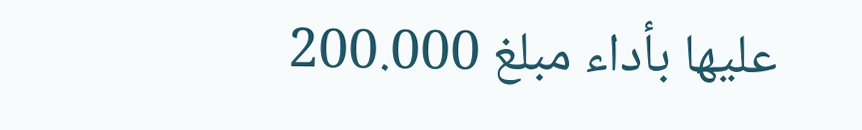عليها بأداء مبلغ 200.000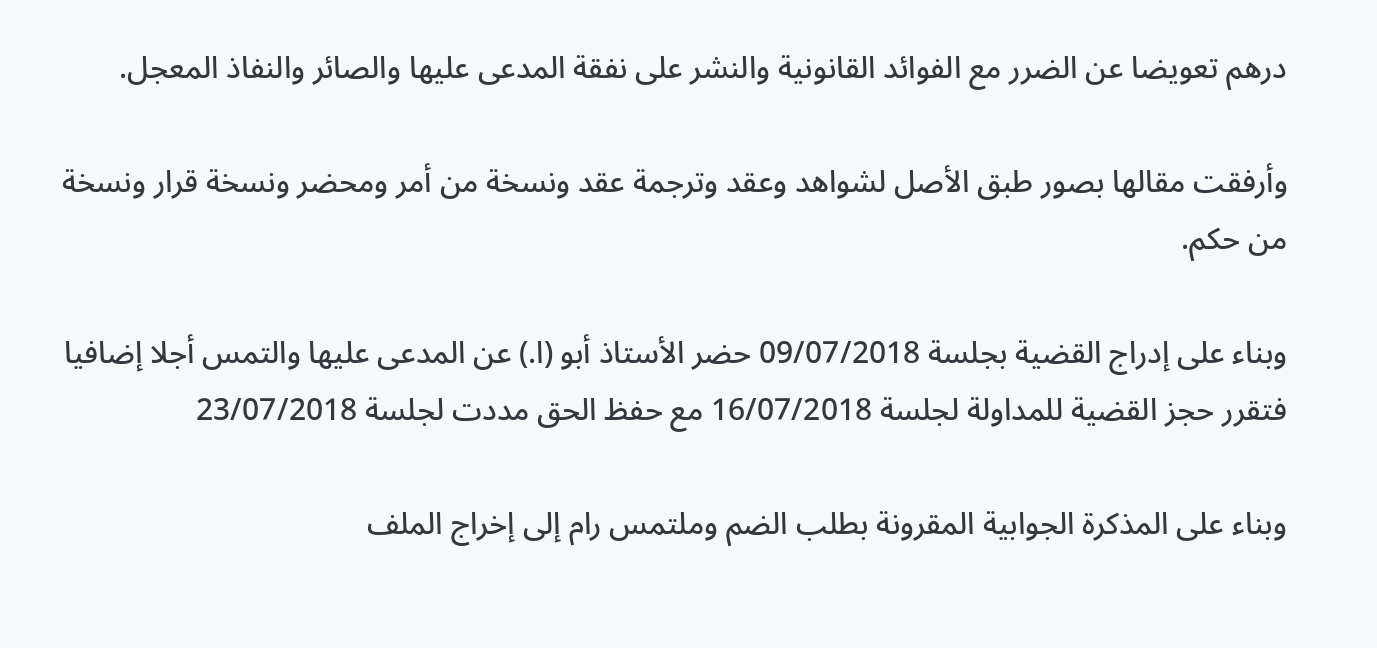درهم تعويضا عن الضرر مع الفوائد القانونية والنشر على نفقة المدعى عليها والصائر والنفاذ المعجل.

وأرفقت مقالها بصور طبق الأصل لشواهد وعقد وترجمة عقد ونسخة من أمر ومحضر ونسخة قرار ونسخة من حكم.

وبناء على إدراج القضية بجلسة 09/07/2018 حضر الأستاذ أبو (ا.) عن المدعى عليها والتمس أجلا إضافيا فتقرر حجز القضية للمداولة لجلسة 16/07/2018 مع حفظ الحق مددت لجلسة 23/07/2018

وبناء على المذكرة الجوابية المقرونة بطلب الضم وملتمس رام إلى إخراج الملف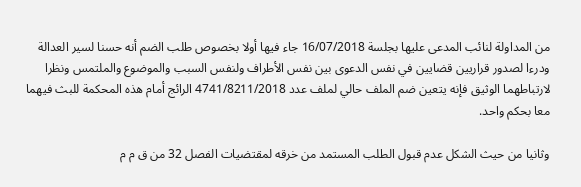من المداولة لنائب المدعى عليها بجلسة 16/07/2018 جاء فيها أولا بخصوص طلب الضم أنه حسنا لسير العدالة ودرءا لصدور قراريين قضايين في نفس الدعوى بين نفس الأطراف ولنفس السبب والموضوع والملتمس ونظرا لارتباطهما الوثيق فإنه يتعين ضم الملف حالي لملف عدد 4741/8211/2018 الرائج أمام هذه المحكمة للبث فيهما معا بحكم واحد.

وثانيا من حيث الشكل عدم قبول الطلب المستمد من خرقه لمقتضيات الفصل 32 من ق م م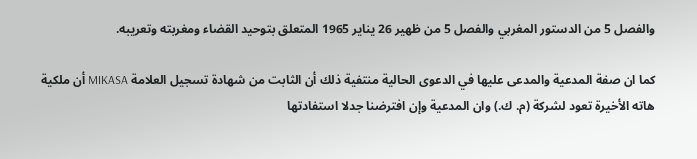والفصل 5 من الدستور المغربي والفصل 5 من ظهير 26 يناير 1965 المتعلق بتوحيد القضاء ومغربته وتعريبه.

كما ان صفة المدعية والمدعى عليها في الدعوى الحالية منتفية ذلك أن الثابت من شهادة تسجيل العلامة MIKASA أن ملكية هاته الأخيرة تعود لشركة (م. ك.) وان المدعية وإن افترضنا جدلا استفادتها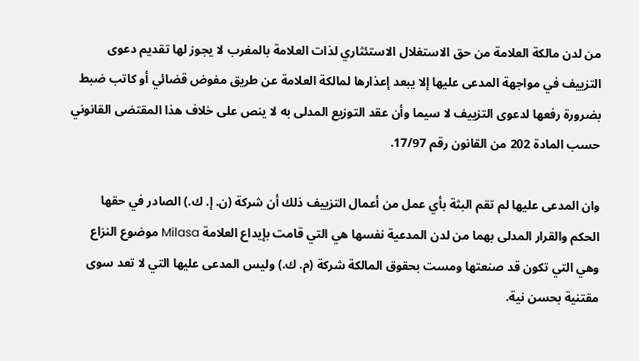من لدن مالكة العلامة من حق الاستغلال الاستئثاري لذات العلامة بالمغرب لا يجوز لها تقديم دعوى التزييف في مواجهة المدعى عليها إلا يبعد إعذارها لمالكة العلامة عن طريق مفوض قضائي أو كاتب ضبط بضرورة رفعها لدعوى التزييف لا سيما وأن عقد التوزيع المدلى به لا ينص على خلاف هذا المقتضى القانوني حسب المادة 202 من القانون رقم 17/97.

وان المدعى عليها لم تقم البثة بأي عمل من أعمال التزييف ذلك أن شركة (ن. إ. ك.) الصادر في حقها الحكم والقرار المدلى بهما من لدن المدعية نفسها هي التي قامت بإيداع العلامة Milasa موضوع النزاع وهي التي تكون قد صنعتها ومست بحقوق المالكة شركة (م. ك.) وليس المدعى عليها التي لا تعد سوى مقتنية بحسن نية.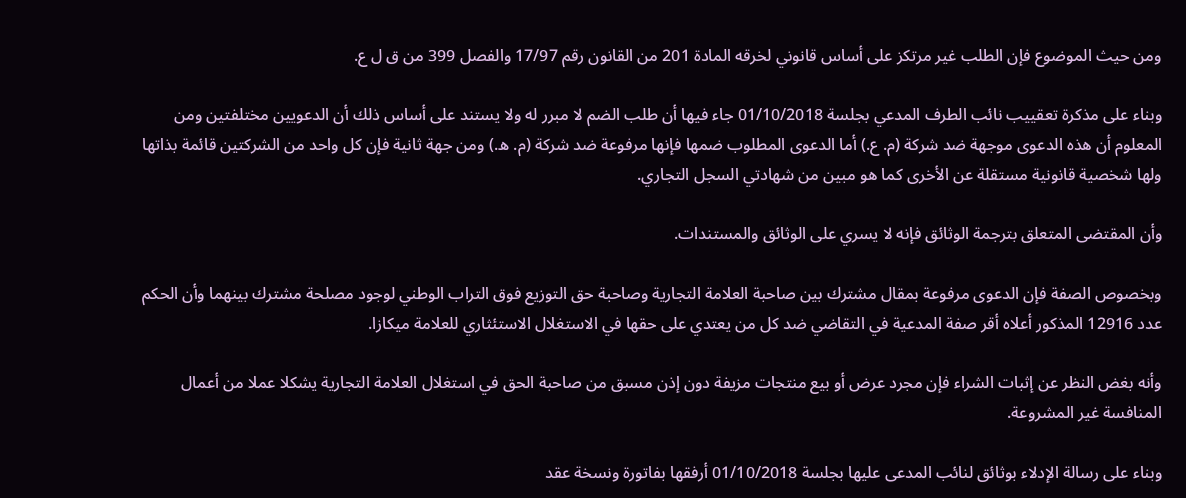ومن حيث الموضوع فإن الطلب غير مرتكز على أساس قانوني لخرقه المادة 201 من القانون رقم 17/97 والفصل 399 من ق ل ع.

وبناء على مذكرة تعقييب نائب الطرف المدعي بجلسة 01/10/2018 جاء فيها أن طلب الضم لا مبرر له ولا يستند على أساس ذلك أن الدعويين مختلفتين ومن المعلوم أن هذه الدعوى موجهة ضد شركة (م. ع.) أما الدعوى المطلوب ضمها فإنها مرفوعة ضد شركة (م. ه.) ومن جهة ثانية فإن كل واحد من الشركتين قائمة بذاتها ولها شخصية قانونية مستقلة عن الأخرى كما هو مبين من شهادتي السجل التجاري.

وأن المقتضى المتعلق بترجمة الوثائق فإنه لا يسري على الوثائق والمستندات.

وبخصوص الصفة فإن الدعوى مرفوعة بمقال مشترك بين صاحبة العلامة التجارية وصاحبة حق التوزيع فوق التراب الوطني لوجود مصلحة مشترك بينهما وأن الحكم عدد 12916 المذكور أعلاه أقر صفة المدعية في التقاضي ضد كل من يعتدي على حقها في الاستغلال الاستئثاري للعلامة ميكازا.

وأنه بغض النظر عن إثبات الشراء فإن مجرد عرض أو بيع منتجات مزيفة دون إذن مسبق من صاحبة الحق في استغلال العلامة التجارية يشكلا عملا من أعمال المنافسة غير المشروعة.

وبناء على رسالة الإدلاء بوثائق لنائب المدعى عليها بجلسة 01/10/2018 أرفقها بفاتورة ونسخة عقد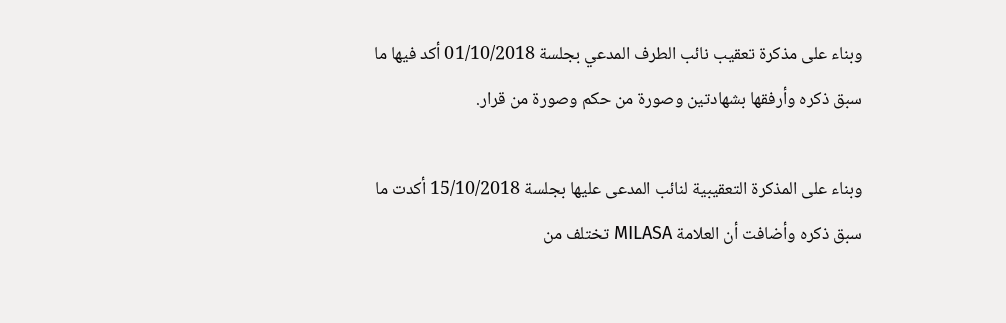وبناء على مذكرة تعقيب نائب الطرف المدعي بجلسة 01/10/2018 أكد فيها ما سبق ذكره وأرفقها بشهادتين وصورة من حكم وصورة من قرار.

وبناء على المذكرة التعقيبية لنائب المدعى عليها بجلسة 15/10/2018 أكدت ما سبق ذكره وأضافت أن العلامة MILASA تختلف من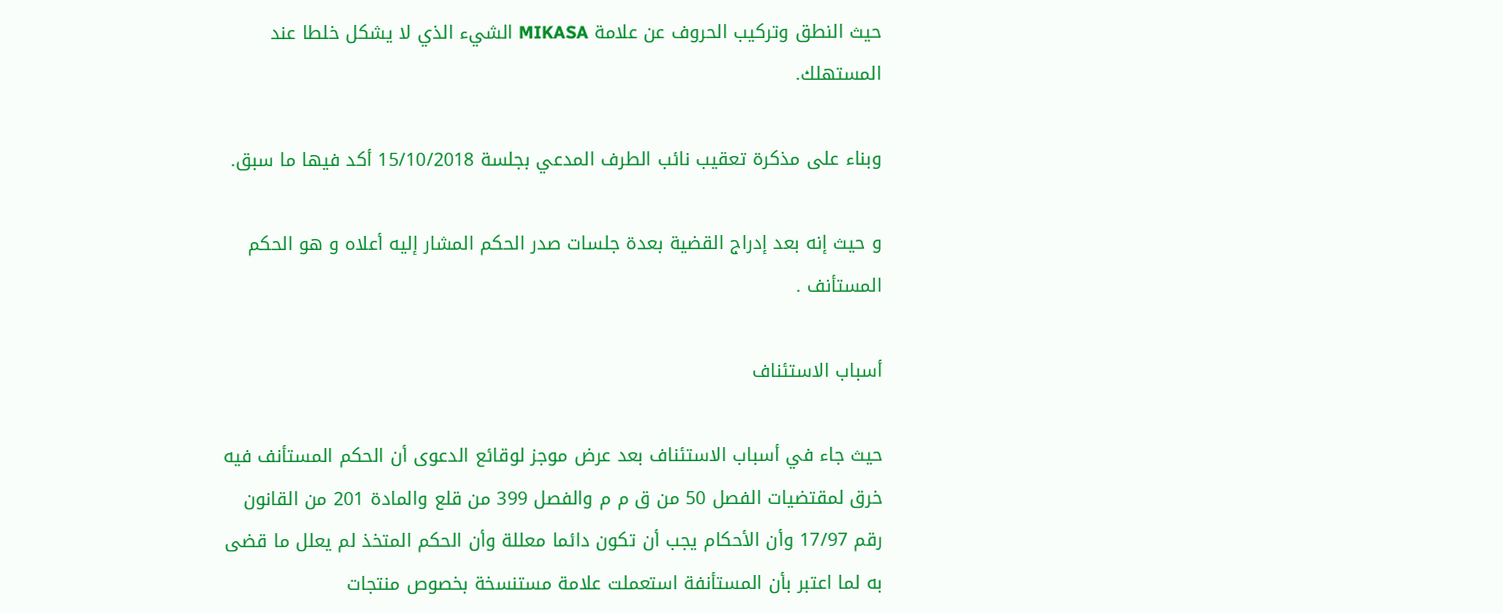حيث النطق وتركيب الحروف عن علامة MIKASA الشيء الذي لا يشكل خلطا عند المستهلك.

وبناء على مذكرة تعقيب نائب الطرف المدعي بجلسة 15/10/2018 أكد فيها ما سبق.

و حيث إنه بعد إدراج القضية بعدة جلسات صدر الحكم المشار إليه أعلاه و هو الحكم المستأنف .

أسباب الاستئناف

حيث جاء في أسباب الاستئناف بعد عرض موجز لوقائع الدعوى أن الحكم المستأنف فيه خرق لمقتضيات الفصل 50 من ق م م والفصل 399 من قلع والمادة 201 من القانون رقم 17/97 وأن الأحكام يجب أن تكون دائما معللة وأن الحكم المتخذ لم يعلل ما قضى به لما اعتبر بأن المستأنفة استعملت علامة مستنسخة بخصوص منتجات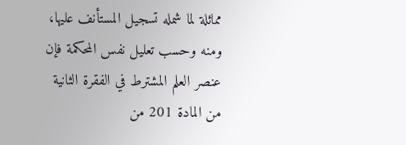مماثلة لما شمله تسجيل المستأنف عليها، ومنه وحسب تعليل نفس المحكمة فإن عنصر العلم المشترط في الفقرة الثانية من المادة 201 من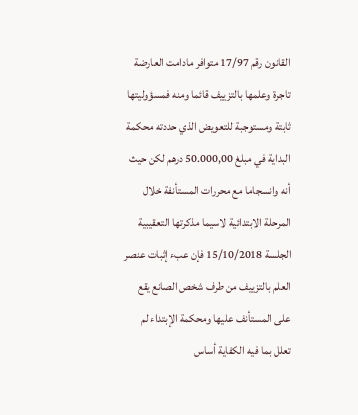القانون رقم 17/97 متوافر مادامت العارضة تاجرة وعلمها بالتزييف قائما ومنه فمسؤوليتها ثابتة ومستوجبة للتعويض الذي حددته محكمة البداية في مبلغ 50.000,00 درهم لكن حيث أنه وانسجاما مع محررات المستأنفة خلال المرحلة الابتدائية لاسيما مذكرتها التعقيبية الجلسة 15/10/2018 فإن عبء إثبات عنصر العلم بالتزييف من طرف شخص الصانع يقع على المستأنف عليها ومحكمة الإبتداء لم تعلل بما فيه الكفاية أساس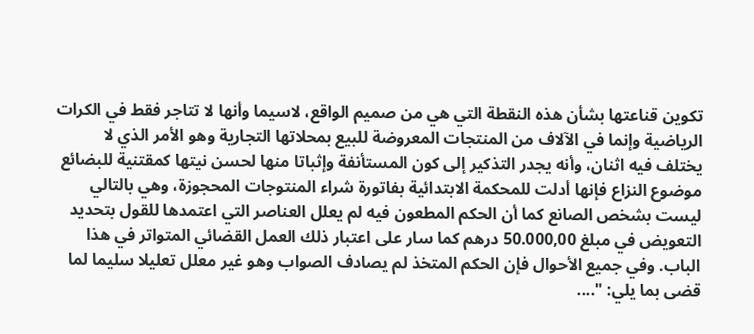تكوين قناعتها بشأن هذه النقطة التي هي من صميم الواقع، لاسيما وأنها لا تتاجر فقط في الكرات الرياضية وإنما في الآلاف من المنتجات المعروضة للبيع بمحلاتها التجارية وهو الأمر الذي لا يختلف فيه اثنان، وأنه يجدر التذكير إلى كون المستأنفة وإثباتا منها لحسن نيتها كمقتنية للبضائع موضوع النزاع فإنها أدلت للمحكمة الابتدائية بفاتورة شراء المنتوجات المحجوزة، وهي بالتالي ليست بشخص الصانع كما أن الحكم المطعون فيه لم يعلل العناصر التي اعتمدها للقول بتحديد التعويض في مبلغ 50.000,00 درهم كما سار على اعتبار ذلك العمل القضائي المتواتر في هذا الباب. وفي جميع الأحوال فإن الحكم المتخذ لم يصادف الصواب وهو غير معلل تعليلا سليما لما قضى بما يلي: "....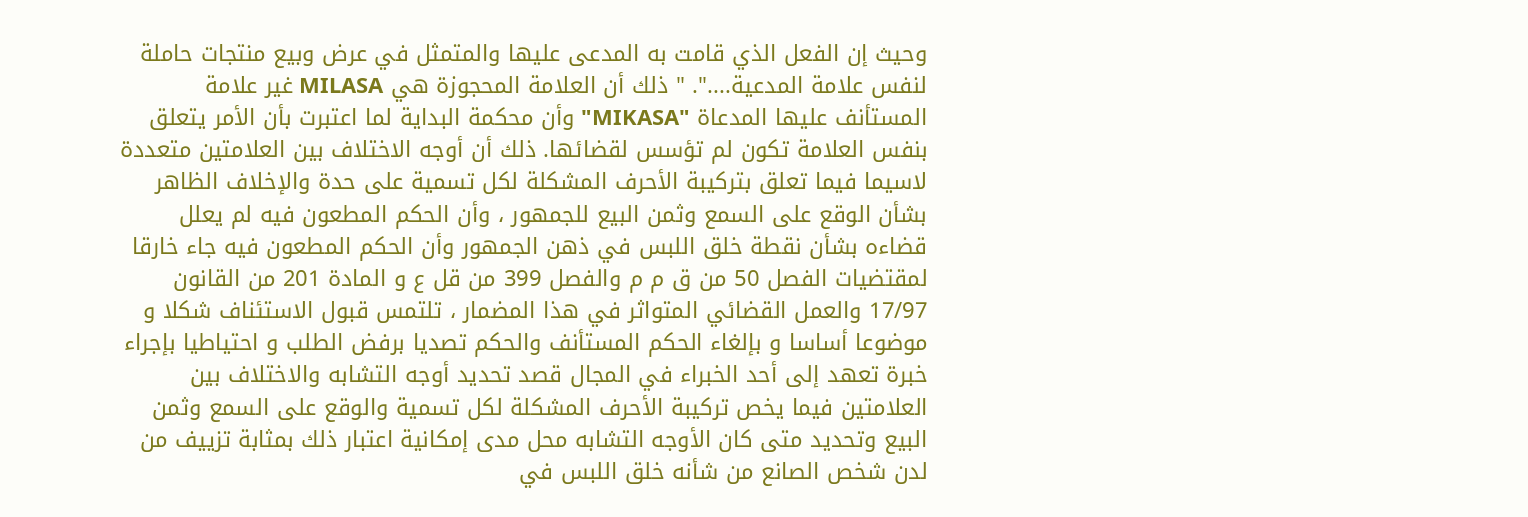وحيث إن الفعل الذي قامت به المدعى عليها والمتمثل في عرض وبيع منتجات حاملة لنفس علامة المدعية....". " ذلك أن العلامة المحجوزة هي MILASA غیر علامة المستأنف عليها المدعاة "MIKASA" وأن محكمة البداية لما اعتبرت بأن الأمر يتعلق بنفس العلامة تكون لم تؤسس لقضائها. ذلك أن أوجه الاختلاف بين العلامتين متعددة لاسيما فيما تعلق بتركيبة الأحرف المشكلة لكل تسمية على حدة والإخلاف الظاهر بشأن الوقع على السمع وثمن البيع للجمهور ، وأن الحكم المطعون فيه لم يعلل قضاءه بشأن نقطة خلق اللبس في ذهن الجمهور وأن الحكم المطعون فيه جاء خارقا لمقتضيات الفصل 50 من ق م م والفصل 399 من قل ع و المادة 201 من القانون 17/97 والعمل القضائي المتواثر في هذا المضمار ، تلتمس قبول الاستئناف شكلا و موضوعا أساسا و بإلغاء الحكم المستأنف والحكم تصديا برفض الطلب و احتياطيا بإجراء خبرة تعهد إلى أحد الخبراء في المجال قصد تحديد أوجه التشابه والاختلاف بين العلامتين فيما يخص تركيبة الأحرف المشكلة لكل تسمية والوقع على السمع وثمن البيع وتحديد متى كان الأوجه التشابه محل مدى إمكانية اعتبار ذلك بمثابة تزييف من لدن شخص الصانع من شأنه خلق اللبس في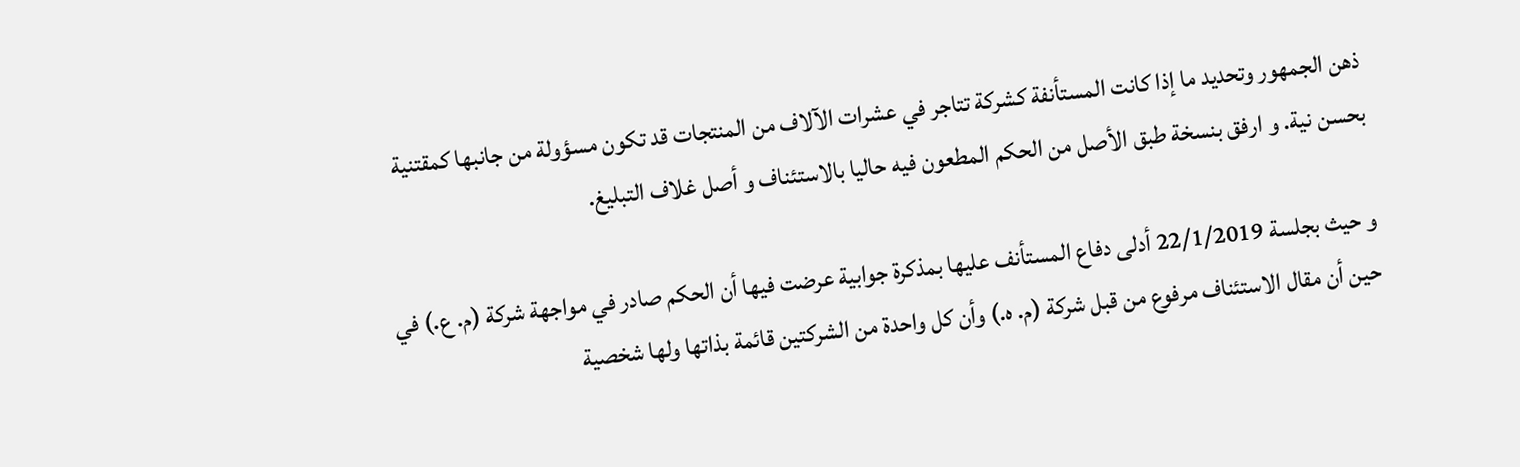ذهن الجمهور وتحديد ما إذا كانت المستأنفة كشركة تتاجر في عشرات الآلاف من المنتجات قد تكون مسؤولة من جانبها كمقتنية بحسن نية. و ارفق بنسخة طبق الأصل من الحكم المطعون فيه حاليا بالاستئناف و أصل غلاف التبليغ.

و حيث بجلسة 22/1/2019 أدلى دفاع المستأنف عليها بمذكرة جوابية عرضت فيها أن الحكم صادر في مواجهة شركة (م. ع.) في حين أن مقال الاستئناف مرفوع من قبل شركة (م. ه.) وأن كل واحدة من الشركتين قائمة بذاتها ولها شخصية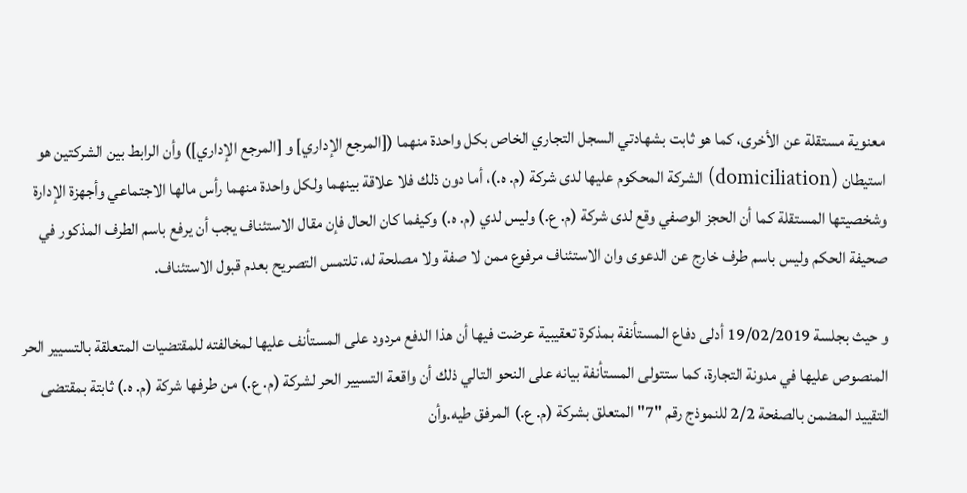معنوية مستقلة عن الأخرى، كما هو ثابت بشهادتي السجل التجاري الخاص بكل واحدة منهما ([المرجع الإداري] و [المرجع الإداري]) وأن الرابط بين الشركتين هو استيطان (domiciliation) الشركة المحكوم عليها لدى شركة (م. ه.)، أما دون ذلك فلا علاقة بينهما ولكل واحدة منهما رأس مالها الاجتماعي وأجهزة الإدارة وشخصيتها المستقلة كما أن الحجز الوصفي وقع لدى شركة (م. ع.) وليس لدي (م. ه.) وكيفما كان الحال فإن مقال الاستئناف يجب أن يرفع باسم الطرف المذكور في صحيفة الحكم وليس باسم طرف خارج عن الدعوى وان الاستئناف مرفوع ممن لا صفة ولا مصلحة له، تلتمس التصريح بعدم قبول الاستئناف.

و حيث بجلسة 19/02/2019 أدلى دفاع المستأنفة بمذكرة تعقيبية عرضت فيها أن هذا الدفع مردود على المستأنف عليها لمخالفته للمقتضيات المتعلقة بالتسيير الحر المنصوص عليها في مدونة التجارة، كما ستتولى المستأنفة بيانه على النحو التالي ذلك أن واقعة التسيير الحر لشركة (م. ع.) من طرفها شركة (م. ه.) ثابتة بمقتضى التقييد المضمن بالصفحة 2/2 للنموذج رقم "7" المتعلق بشركة (م. ع.) المرفق طيه.وأن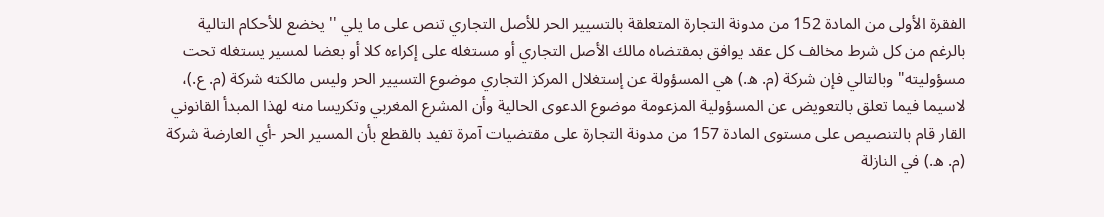الفقرة الأولى من المادة 152 من مدونة التجارة المتعلقة بالتسيير الحر للأصل التجاري تنص على ما يلي '' يخضع للأحكام التالية بالرغم من كل شرط مخالف كل عقد يوافق بمقتضاه مالك الأصل التجاري أو مستغله على إكراءه كلا أو بعضا لمسير يستغله تحت مسؤوليته" وبالتالي فإن شركة (م. ه.) هي المسؤولة عن إستغلال المركز التجاري موضوع التسيير الحر وليس مالكته شركة (م. ع.)، لاسيما فيما تعلق بالتعويض عن المسؤولية المزعومة موضوع الدعوى الحالية وأن المشرع المغربي وتكريسا منه لهذا المبدأ القانوني القار قام بالتنصيص على مستوى المادة 157 من مدونة التجارة على مقتضیات آمرة تفيد بالقطع بأن المسير الحر -أي العارضة شركة (م. ه.) في النازلة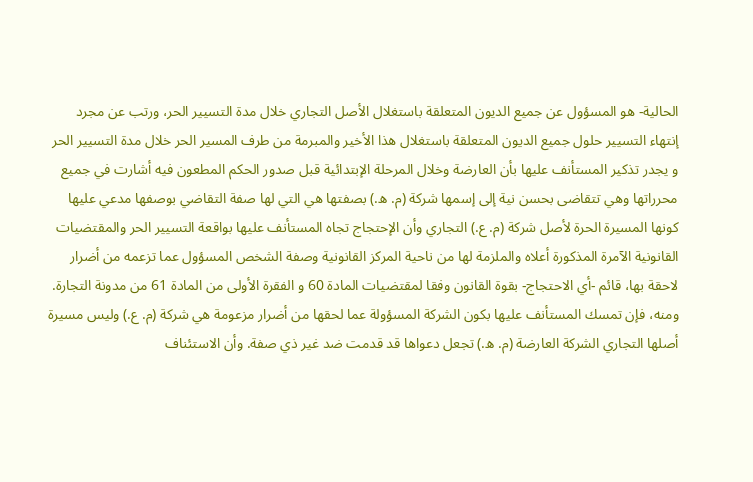الحالية- هو المسؤول عن جميع الديون المتعلقة باستغلال الأصل التجاري خلال مدة التسيير الحر، ورتب عن مجرد إنتهاء التسيير حلول جميع الديون المتعلقة باستغلال هذا الأخير والمبرمة من طرف المسير الحر خلال مدة التسيير الحر و يجدر تذكير المستأنف عليها بأن العارضة وخلال المرحلة الإبتدائية قبل صدور الحكم المطعون فيه أشارت في جميع محرراتها وهي تتقاضى بحسن نية إلى إسمها شركة (م. ه.) بصفتها هي التي لها صفة التقاضي بوصفها مدعي عليها كونها المسيرة الحرة لأصل شركة (م. ع.) التجاري وأن الإحتجاج تجاه المستأنف عليها بواقعة التسيير الحر والمقتضيات القانونية الآمرة المذكورة أعلاه والملزمة لها من ناحية المركز القانونية وصفة الشخص المسؤول عما تزعمه من أضرار لاحقة بها، قائم -أي الاحتجاج- بقوة القانون وفقا لمقتضيات المادة 60 و الفقرة الأولى من المادة 61 من مدونة التجارة. ومنه، فإن تمسك المستأنف عليها بكون الشركة المسؤولة عما لحقها من أضرار مزعومة هي شركة (م. ع.) وليس مسيرة أصلها التجاري الشركة العارضة (م. ه.) تجعل دعواها قد قدمت ضد غير ذي صفة. وأن الاستئناف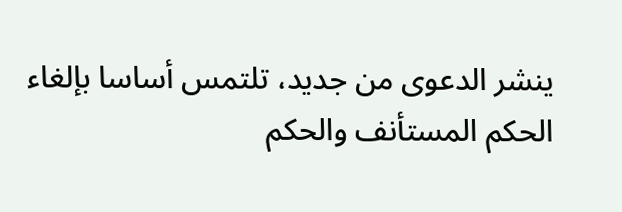ينشر الدعوى من جديد، تلتمس أساسا بإلغاء الحكم المستأنف والحكم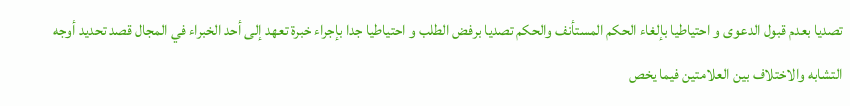تصديا بعدم قبول الدعوى و احتياطيا بإلغاء الحكم المستأنف والحكم تصديا برفض الطلب و احتياطيا جدا بإجراء خبرة تعهد إلى أحد الخبراء في المجال قصد تحديد أوجه التشابه والاختلاف بين العلامتين فيما يخص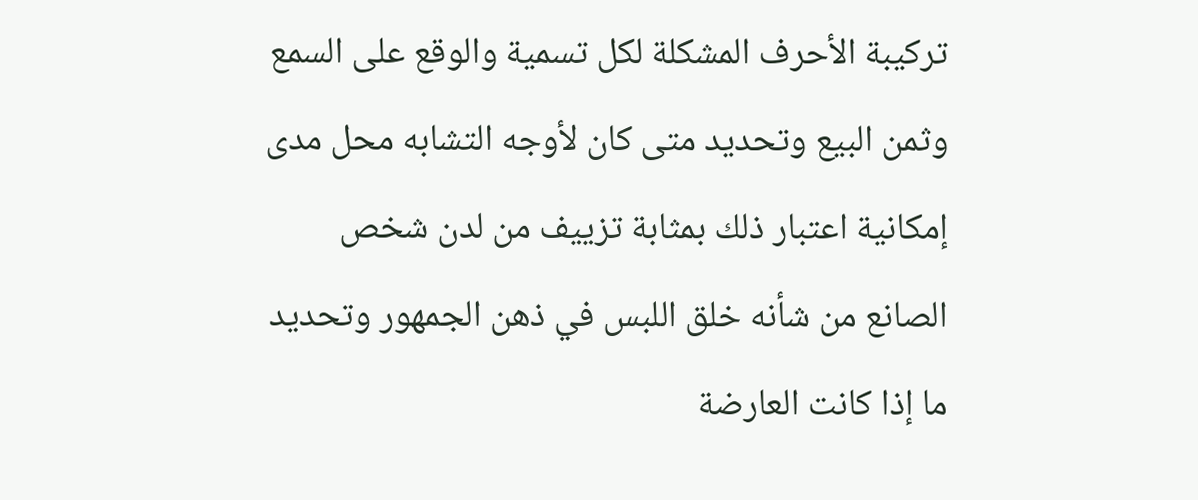تركيبة الأحرف المشكلة لكل تسمية والوقع على السمع وثمن البيع وتحديد متى كان لأوجه التشابه محل مدى إمكانية اعتبار ذلك بمثابة تزييف من لدن شخص الصانع من شأنه خلق اللبس في ذهن الجمهور وتحديد ما إذا كانت العارضة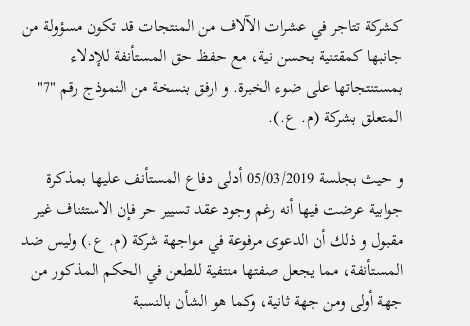كشركة تتاجر في عشرات الآلاف من المنتجات قد تكون مسؤولة من جانبها كمقتنية بحسن نية، مع حفظ حق المستأنفة للإدلاء بمستنتجاتها على ضوء الخبرة. و ارفق بنسخة من النموذج رقم "7" المتعلق بشركة (م. ع.).

و حيث بجلسة 05/03/2019 أدلى دفاع المستأنف عليها بمذكرة جوابية عرضت فيها أنه رغم وجود عقد تسيير حر فإن الاستئناف غير مقبول و ذلك أن الدعوى مرفوعة في مواجهة شركة (م. ع.) وليس ضد المستأنفة، مما يجعل صفتها منتفية للطعن في الحكم المذكور من جهة أولى ومن جهة ثانية، وكما هو الشأن بالنسبة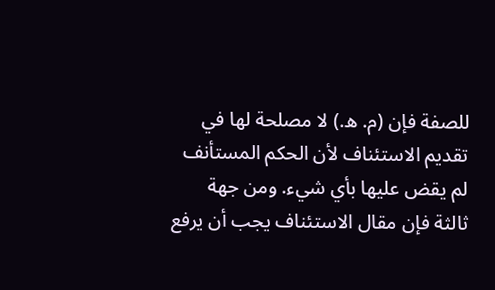للصفة فإن (م. ه.) لا مصلحة لها في تقديم الاستئناف لأن الحكم المستأنف لم يقض عليها بأي شيء. ومن جهة ثالثة فإن مقال الاستئناف يجب أن يرفع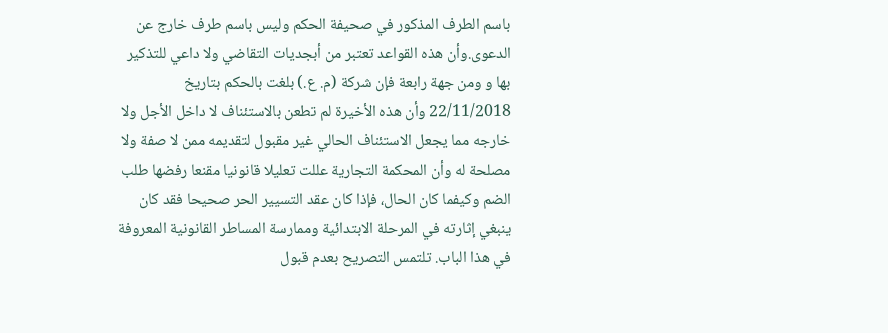باسم الطرف المذكور في صحيفة الحكم وليس باسم طرف خارج عن الدعوى.وأن هذه القواعد تعتبر من أبجديات التقاضي ولا داعي للتذكير بها و ومن جهة رابعة فإن شركة (م. ع.) بلغت بالحكم بتاريخ 22/11/2018 وأن هذه الأخيرة لم تطعن بالاستئناف لا داخل الأجل ولا خارجه مما يجعل الاستئناف الحالي غير مقبول لتقديمه ممن لا صفة ولا مصلحة له وأن المحكمة التجارية عللت تعليلا قانونيا مقنعا رفضها طلب الضم وكيفما كان الحال، فإذا كان عقد التسيير الحر صحيحا فقد كان ينبغي إثارته في المرحلة الابتدائية وممارسة المساطر القانونية المعروفة في هذا الباب. تلتمس التصريح بعدم قبول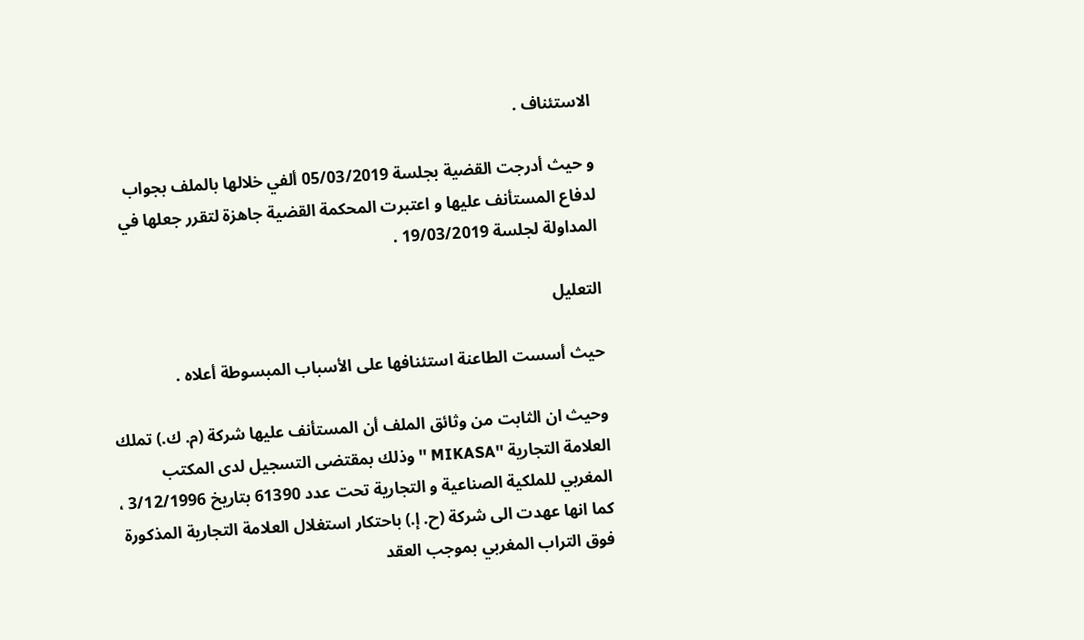الاستئناف .

و حيث أدرجت القضية بجلسة 05/03/2019 ألفي خلالها بالملف بجواب لدفاع المستأنف عليها و اعتبرت المحكمة القضية جاهزة لتقرر جعلها في المداولة لجلسة 19/03/2019 .

التعليل

حيث أسست الطاعنة استئنافها على الأسباب المبسوطة أعلاه .

وحيث ان الثابت من وثائق الملف أن المستأنف عليها شركة (م. ك.) تملك العلامة التجارية ''MIKASA '' وذلك بمقتضى التسجيل لدى المكتب المغربي للملكية الصناعية و التجارية تحت عدد 61390 بتاريخ 3/12/1996 ، كما انها عهدت الى شركة (ح. إ.) باحتكار استغلال العلامة التجارية المذكورة فوق التراب المغربي بموجب العقد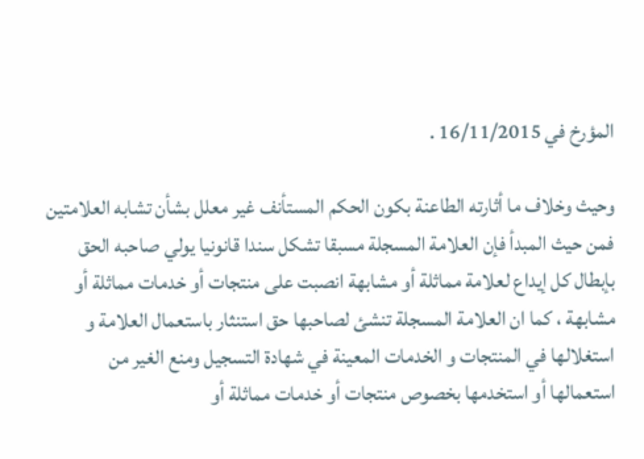المؤرخ في 16/11/2015 .

وحيث وخلاف ما أثارته الطاعنة بكون الحكم المستأنف غير معلل بشأن تشابه العلامتين فمن حيث المبدأ فإن العلامة المسجلة مسبقا تشكل سندا قانونيا يولي صاحبه الحق بإبطال كل إيداع لعلامة مماثلة أو مشابهة انصبت على منتجات أو خدمات مماثلة أو مشابهة ، كما ان العلامة المسجلة تنشئ لصاحبها حق استنثار باستعمال العلامة و استغلالها في المنتجات و الخدمات المعينة في شهادة التسجيل ومنع الغير من استعمالها أو استخدمها بخصوص منتجات أو خدمات مماثلة أو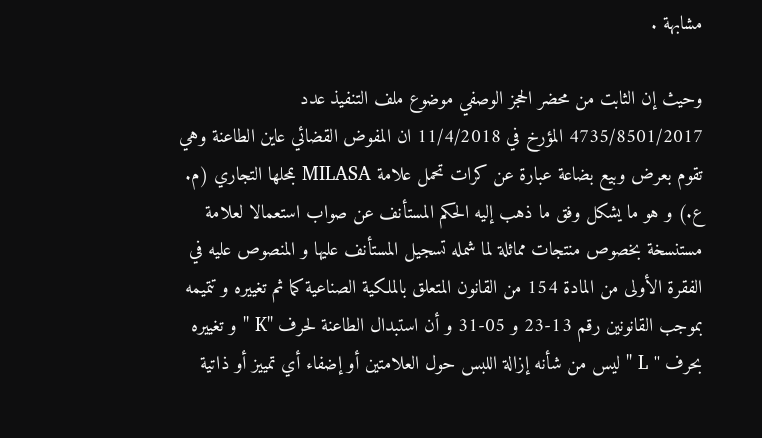مشابهة .

وحيث إن الثابت من محضر الحجز الوصفي موضوع ملف التنفيذ عدد 4735/8501/2017 المؤرخ في 11/4/2018 ان المفوض القضائي عاين الطاعنة وهي تقوم بعرض وبيع بضاعة عبارة عن كرات تحمل علامة MILASA بمحلها التجاري (م. ع.) و هو ما يشكل وفق ما ذهب إليه الحكم المستأنف عن صواب استعمالا لعلامة مستنسخة بخصوص منتجات مماثلة لما شمله تسجيل المستأنف عليها و المنصوص عليه في الفقرة الأولى من المادة 154 من القانون المتعلق بالملكية الصناعية كما ثم تغييره و تتميمه بموجب القانونين رقم 13-23 و 05-31 و أن استبدال الطاعنة لحرف ''K '' و تغييره بحرف '' L '' ليس من شأنه إزالة اللبس حول العلامتين أو إضفاء أي تمييز أو ذاتية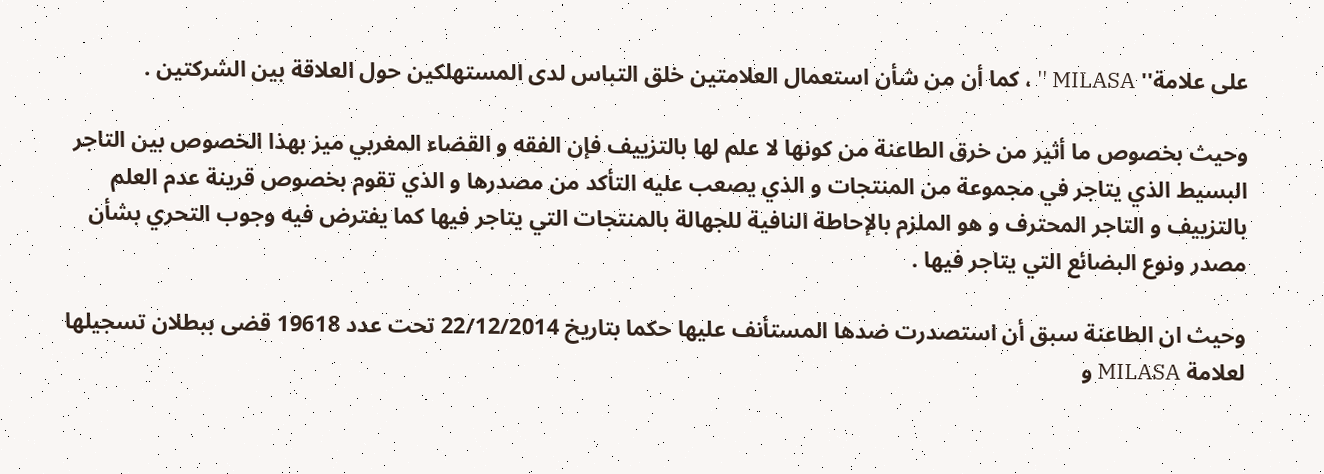على علامة'' MILASA '' ، كما أن من شأن استعمال العلامتين خلق التباس لدى المستهلكين حول العلاقة بين الشركتين .

وحيث بخصوص ما أثير من خرق الطاعنة من كونها لا علم لها بالتزييف فإن الفقه و القضاء المغربي ميز بهذا الخصوص بين التاجر البسيط الذي يتاجر في مجموعة من المنتجات و الذي يصعب عليه التأكد من مصدرها و الذي تقوم بخصوص قرينة عدم العلم بالتزييف و التاجر المحترف و هو الملزم بالإحاطة النافية للجهالة بالمنتجات التي يتاجر فيها كما يفترض فيه وجوب التحري بشأن مصدر ونوع البضائع التي يتاجر فيها .

وحيث ان الطاعنة سبق أن استصدرت ضدها المستأنف عليها حكما بتاريخ 22/12/2014 تحت عدد 19618 قضى ببطلان تسجيلها لعلامة MILASA و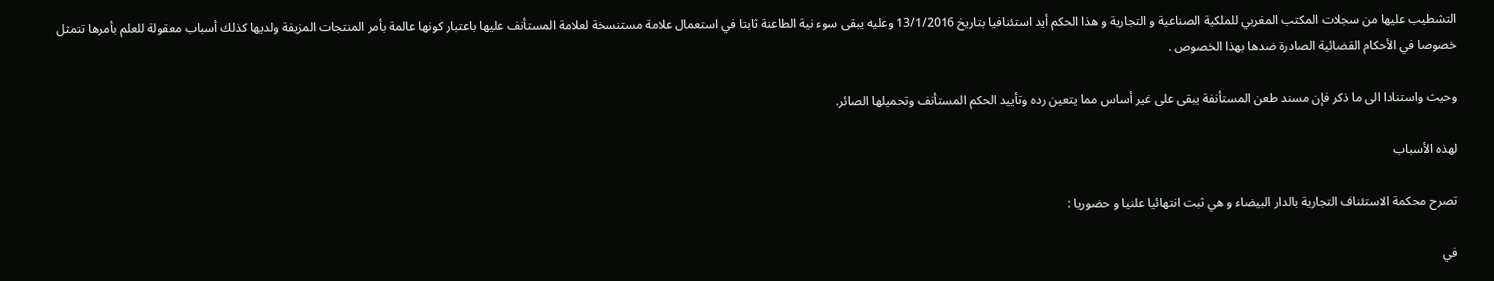التشطيب عليها من سجلات المكتب المغربي للملكية الصناعية و التجارية و هذا الحكم أيد استئنافيا بتاريخ 13/1/2016 وعليه يبقى سوء نية الطاعنة ثابتا في استعمال علامة مستنسخة لعلامة المستأنف عليها باعتبار كونها عالمة بأمر المنتجات المزيفة ولديها كذلك أسباب معقولة للعلم بأمرها تتمثل خصوصا في الأحكام القضائية الصادرة ضدها بهذا الخصوص .

وحيث واستنادا الى ما ذكر فإن مسند طعن المستأنفة يبقى على غير أساس مما يتعين رده وتأييد الحكم المستأنف وتحميلها الصائر.

لهذه الأسباب

تصرح محكمة الاستئناف التجارية بالدار البيضاء و هي ثبت انتهائيا علنيا و حضوريا :

في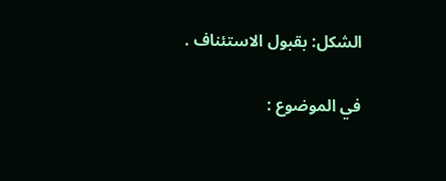الشكل: بقبول الاستئناف .

في الموضوع :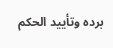برده وتأييد الحكم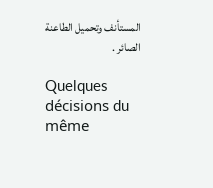المستأنف وتحميل الطاعنة الصائر .

Quelques décisions du même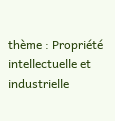thème : Propriété intellectuelle et industrielle